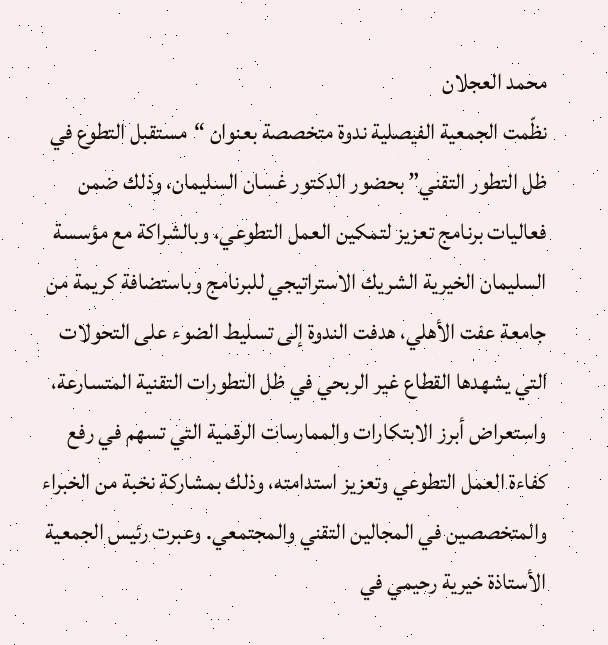محمد العجلان
نظّمت الجمعية الفيصلية ندوة متخصصة بعنوان “مستقبل التطوع في ظل التطور التقني” بحضور الدكتور غسان السليمان، وذلك ضمن فعاليات برنامج تعزيز لتمكين العمل التطوعي، وبالشراكة مع مؤسسة السليمان الخيرية الشريك الاستراتيجي للبرنامج وباستضافة كريمة من جامعة عفت الأهلي، هدفت الندوة إلى تسليط الضوء على التحولات التي يشهدها القطاع غير الربحي في ظل التطورات التقنية المتسارعة، واستعراض أبرز الابتكارات والممارسات الرقمية التي تسهم في رفع كفاءة العمل التطوعي وتعزيز استدامته، وذلك بمشاركة نخبة من الخبراء والمتخصصين في المجالين التقني والمجتمعي. وعبرت رئيس الجمعية الأستاذة خيرية رحيمي في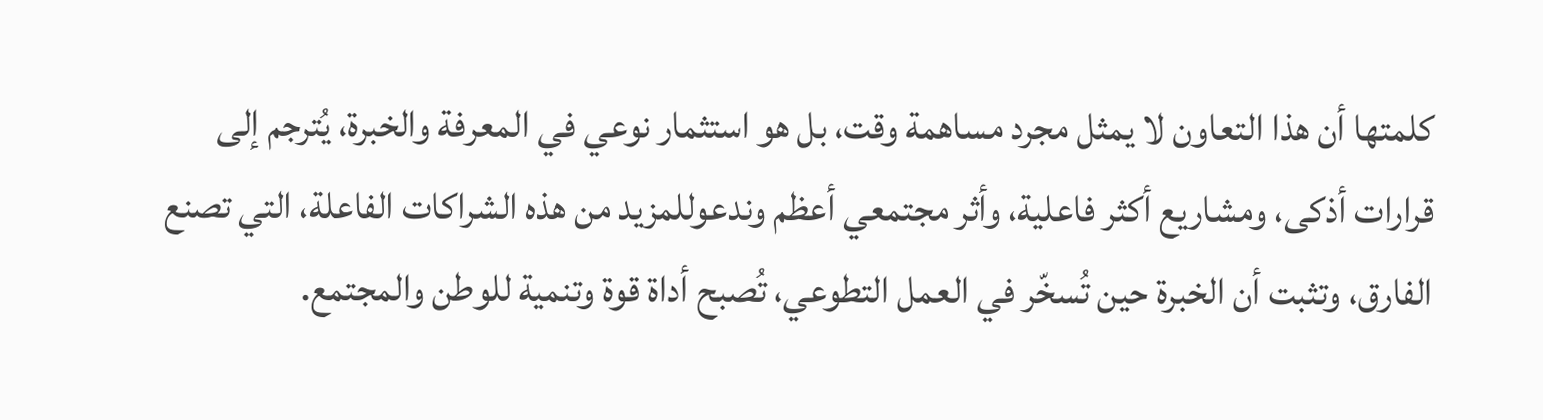كلمتها أن هذا التعاون لا يمثل مجرد مساهمة وقت، بل هو استثمار نوعي في المعرفة والخبرة، يُترجم إلى قرارات أذكى، ومشاريع أكثر فاعلية، وأثر مجتمعي أعظم وندعوللمزيد من هذه الشراكات الفاعلة، التي تصنع الفارق، وتثبت أن الخبرة حين تُسخّر في العمل التطوعي، تُصبح أداة قوة وتنمية للوطن والمجتمع.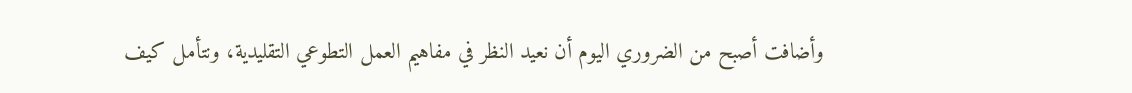وأضافت أصبح من الضروري اليوم أن نعيد النظر في مفاهيم العمل التطوعي التقليدية، ونتأمل كيف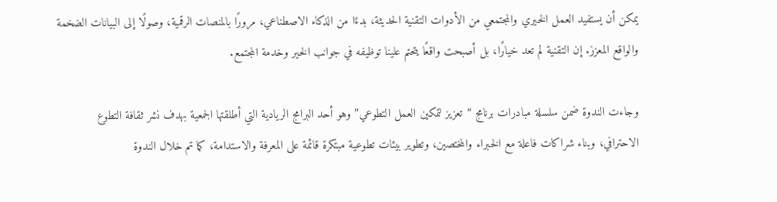يمكن أن يستفيد العمل الخيري والمجتمعي من الأدوات التقنية الحديثة، بدءًا من الذكاء الاصطناعي، مرورًا بالمنصات الرقمية، وصولًا إلى البيانات الضخمة والواقع المعزز. إن التقنية لم تعد خيارًا، بل أصبحت واقعًا يتحتم علينا توظيفه في جوانب الخير وخدمة المجتمع.

وجاءت الندوة ضمن سلسلة مبادرات برنامج “تعزيز لتمكين العمل التطوعي” وهو أحد البرامج الريادية التي أطلقتها الجمعية بهدف نشر ثقافة التطوع الاحترافي، وبناء شراكات فاعلة مع الخبراء والمختصين، وتطوير بيئات تطوعية مبتكرة قائمة على المعرفة والاستدامة، كما تم خلال الندوة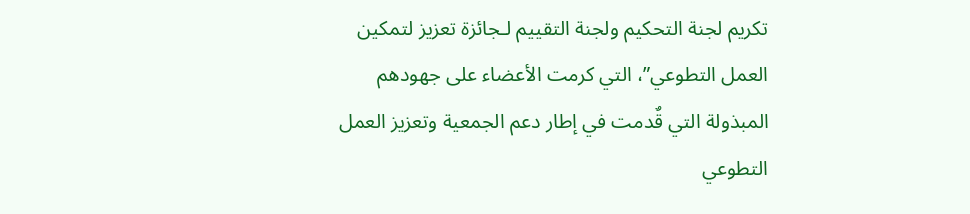تكريم لجنة التحكيم ولجنة التقييم لـجائزة تعزيز لتمكين العمل التطوعي”، التي كرمت الأعضاء على جهودهم المبذولة التي قٌدمت في إطار دعم الجمعية وتعزيز العمل التطوعي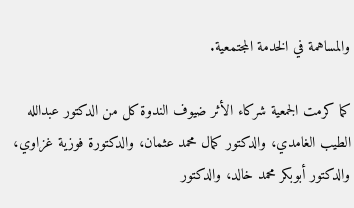والمساهمة في الخدمة المجتمعية.

كما كرمت الجمعية شركاء الأثر ضيوف الندوة كل من الدكتور عبدالله الطيب الغامدي، والدكتور كمال محمد عثمان، والدكتورة فوزية غزاوي، والدكتور أبوبكر محمد خالد، والدكتور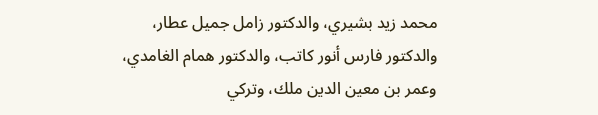محمد زيد بشيري، والدكتور زامل جميل عطار، والدكتور فارس أنور كاتب، والدكتور همام الغامدي، وعمر بن معين الدين ملك، وتركي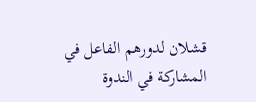قشلان لدورهم الفاعل في المشاركة في الندوة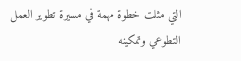التي مثلت خطوة مهمة في مسيرة تطوير العمل التطوعي وتمكينه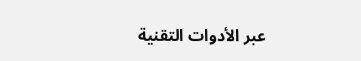عبر الأدوات التقنية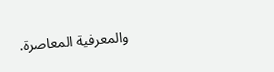والمعرفية المعاصرة.